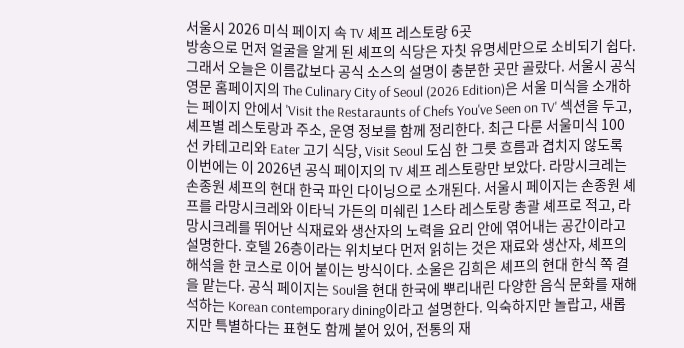서울시 2026 미식 페이지 속 TV 셰프 레스토랑 6곳
방송으로 먼저 얼굴을 알게 된 셰프의 식당은 자칫 유명세만으로 소비되기 쉽다. 그래서 오늘은 이름값보다 공식 소스의 설명이 충분한 곳만 골랐다. 서울시 공식 영문 홈페이지의 The Culinary City of Seoul (2026 Edition)은 서울 미식을 소개하는 페이지 안에서 'Visit the Restaraunts of Chefs You've Seen on TV' 섹션을 두고, 셰프별 레스토랑과 주소, 운영 정보를 함께 정리한다. 최근 다룬 서울미식 100선 카테고리와 Eater 고기 식당, Visit Seoul 도심 한 그릇 흐름과 겹치지 않도록 이번에는 이 2026년 공식 페이지의 TV 셰프 레스토랑만 보았다. 라망시크레는 손종원 셰프의 현대 한국 파인 다이닝으로 소개된다. 서울시 페이지는 손종원 셰프를 라망시크레와 이타닉 가든의 미쉐린 1스타 레스토랑 총괄 셰프로 적고, 라망시크레를 뛰어난 식재료와 생산자의 노력을 요리 안에 엮어내는 공간이라고 설명한다. 호텔 26층이라는 위치보다 먼저 읽히는 것은 재료와 생산자, 셰프의 해석을 한 코스로 이어 붙이는 방식이다. 소울은 김희은 셰프의 현대 한식 쪽 결을 맡는다. 공식 페이지는 Soul을 현대 한국에 뿌리내린 다양한 음식 문화를 재해석하는 Korean contemporary dining이라고 설명한다. 익숙하지만 놀랍고, 새롭지만 특별하다는 표현도 함께 붙어 있어, 전통의 재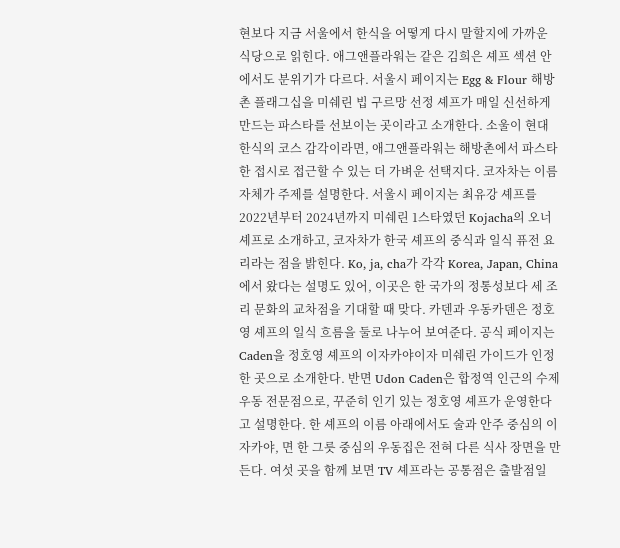현보다 지금 서울에서 한식을 어떻게 다시 말할지에 가까운 식당으로 읽힌다. 애그앤플라워는 같은 김희은 셰프 섹션 안에서도 분위기가 다르다. 서울시 페이지는 Egg & Flour 해방촌 플래그십을 미쉐린 빕 구르망 선정 셰프가 매일 신선하게 만드는 파스타를 선보이는 곳이라고 소개한다. 소울이 현대 한식의 코스 감각이라면, 애그앤플라워는 해방촌에서 파스타 한 접시로 접근할 수 있는 더 가벼운 선택지다. 코자차는 이름 자체가 주제를 설명한다. 서울시 페이지는 최유강 셰프를 2022년부터 2024년까지 미쉐린 1스타였던 Kojacha의 오너 셰프로 소개하고, 코자차가 한국 셰프의 중식과 일식 퓨전 요리라는 점을 밝힌다. Ko, ja, cha가 각각 Korea, Japan, China에서 왔다는 설명도 있어, 이곳은 한 국가의 정통성보다 세 조리 문화의 교차점을 기대할 때 맞다. 카덴과 우동카덴은 정호영 셰프의 일식 흐름을 둘로 나누어 보여준다. 공식 페이지는 Caden을 정호영 셰프의 이자카야이자 미쉐린 가이드가 인정한 곳으로 소개한다. 반면 Udon Caden은 합정역 인근의 수제 우동 전문점으로, 꾸준히 인기 있는 정호영 셰프가 운영한다고 설명한다. 한 셰프의 이름 아래에서도 술과 안주 중심의 이자카야, 면 한 그릇 중심의 우동집은 전혀 다른 식사 장면을 만든다. 여섯 곳을 함께 보면 TV 셰프라는 공통점은 출발점일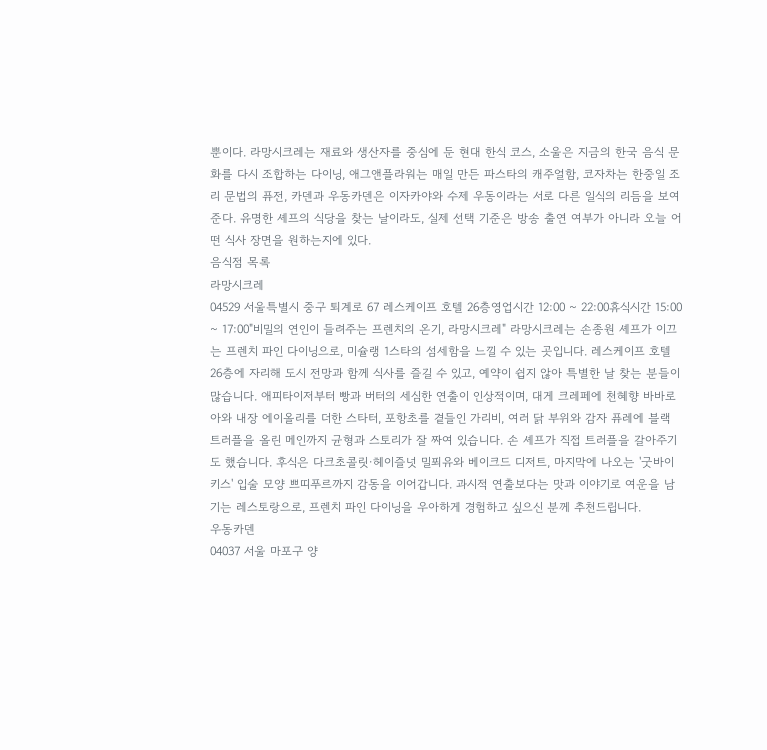뿐이다. 라망시크레는 재료와 생산자를 중심에 둔 현대 한식 코스, 소울은 지금의 한국 음식 문화를 다시 조합하는 다이닝, 애그앤플라워는 매일 만든 파스타의 캐주얼함, 코자차는 한중일 조리 문법의 퓨전, 카덴과 우동카덴은 이자카야와 수제 우동이라는 서로 다른 일식의 리듬을 보여준다. 유명한 셰프의 식당을 찾는 날이라도, 실제 선택 기준은 방송 출연 여부가 아니라 오늘 어떤 식사 장면을 원하는지에 있다.
음식점 목록
라망시크레
04529 서울특별시 중구 퇴계로 67 레스케이프 호텔 26층영업시간 12:00 ~ 22:00휴식시간 15:00 ~ 17:00"비밀의 연인이 들려주는 프렌치의 온기, 라망시크레" 라망시크레는 손종원 셰프가 이끄는 프렌치 파인 다이닝으로, 미슐랭 1스타의 섬세함을 느낄 수 있는 곳입니다. 레스케이프 호텔 26층에 자리해 도시 전망과 함께 식사를 즐길 수 있고, 예약이 쉽지 않아 특별한 날 찾는 분들이 많습니다. 애피타이저부터 빵과 버터의 세심한 연출이 인상적이며, 대게 크레페에 천혜향 바바로아와 내장 에이올리를 더한 스타터, 포항초를 곁들인 가리비, 여러 닭 부위와 감자 퓨레에 블랙 트러플을 올린 메인까지 균형과 스토리가 잘 짜여 있습니다. 손 셰프가 직접 트러플을 갈아주기도 했습니다. 후식은 다크초콜릿·헤이즐넛 밀푀유와 베이크드 디저트, 마지막에 나오는 '굿바이 키스' 입술 모양 쁘띠푸르까지 감동을 이어갑니다. 과시적 연출보다는 맛과 이야기로 여운을 남기는 레스토랑으로, 프렌치 파인 다이닝을 우아하게 경험하고 싶으신 분께 추천드립니다.
우동카덴
04037 서울 마포구 양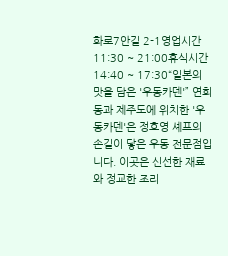화로7안길 2-1영업시간 11:30 ~ 21:00휴식시간 14:40 ~ 17:30“일본의 맛을 담은 '우동카덴'” 연희동과 제주도에 위치한 '우동카덴'은 정호영 셰프의 손길이 닿은 우동 전문점입니다. 이곳은 신선한 재료와 정교한 조리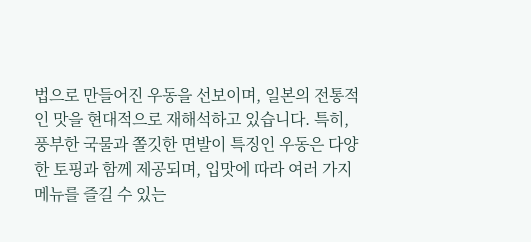법으로 만들어진 우동을 선보이며, 일본의 전통적인 맛을 현대적으로 재해석하고 있습니다. 특히, 풍부한 국물과 쫄깃한 면발이 특징인 우동은 다양한 토핑과 함께 제공되며, 입맛에 따라 여러 가지 메뉴를 즐길 수 있는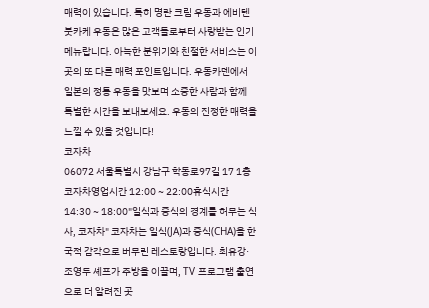매력이 있습니다. 특히 명란 크림 우동과 에비텐 붓카케 우동은 많은 고객들로부터 사랑받는 인기 메뉴랍니다. 아늑한 분위기와 친절한 서비스는 이곳의 또 다른 매력 포인트입니다. 우동카덴에서 일본의 정통 우동을 맛보며 소중한 사람과 함께 특별한 시간을 보내보세요. 우동의 진정한 매력을 느낄 수 있을 것입니다!
코자차
06072 서울특별시 강남구 학동로97길 17 1층 코자차영업시간 12:00 ~ 22:00휴식시간 14:30 ~ 18:00"일식과 중식의 경계를 허무는 식사, 코자차" 코자차는 일식(JA)과 중식(CHA)을 한국적 감각으로 버무린 레스토랑입니다. 최유강·조영두 셰프가 주방을 이끌며, TV 프로그램 출연으로 더 알려진 곳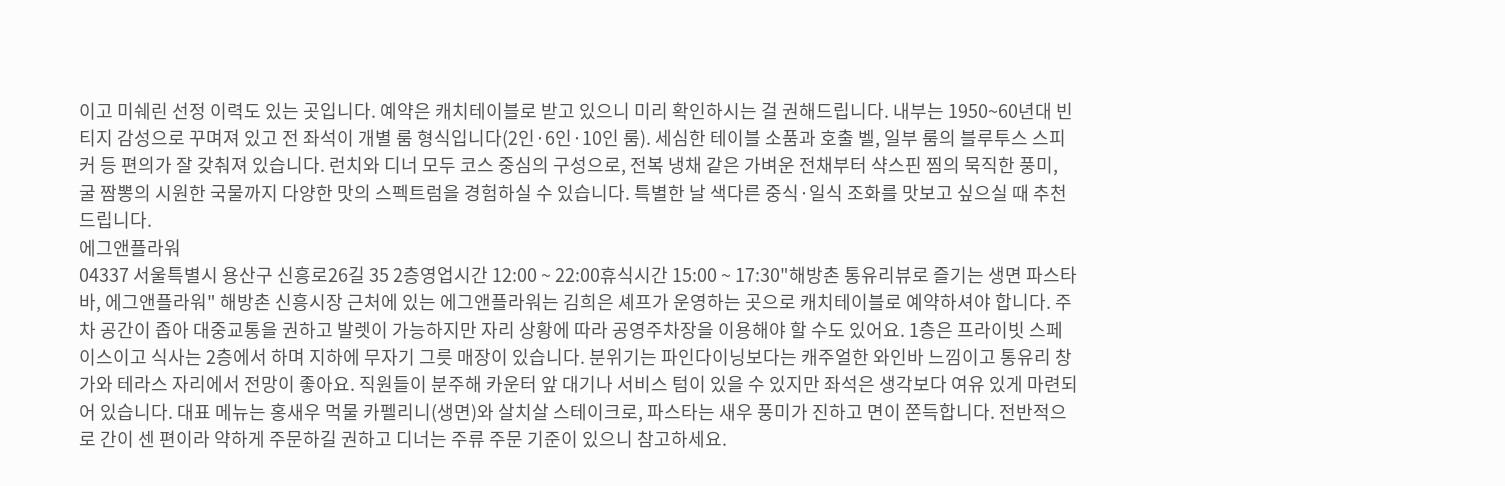이고 미쉐린 선정 이력도 있는 곳입니다. 예약은 캐치테이블로 받고 있으니 미리 확인하시는 걸 권해드립니다. 내부는 1950~60년대 빈티지 감성으로 꾸며져 있고 전 좌석이 개별 룸 형식입니다(2인·6인·10인 룸). 세심한 테이블 소품과 호출 벨, 일부 룸의 블루투스 스피커 등 편의가 잘 갖춰져 있습니다. 런치와 디너 모두 코스 중심의 구성으로, 전복 냉채 같은 가벼운 전채부터 샥스핀 찜의 묵직한 풍미, 굴 짬뽕의 시원한 국물까지 다양한 맛의 스펙트럼을 경험하실 수 있습니다. 특별한 날 색다른 중식·일식 조화를 맛보고 싶으실 때 추천드립니다.
에그앤플라워
04337 서울특별시 용산구 신흥로26길 35 2층영업시간 12:00 ~ 22:00휴식시간 15:00 ~ 17:30"해방촌 통유리뷰로 즐기는 생면 파스타 바, 에그앤플라워" 해방촌 신흥시장 근처에 있는 에그앤플라워는 김희은 셰프가 운영하는 곳으로 캐치테이블로 예약하셔야 합니다. 주차 공간이 좁아 대중교통을 권하고 발렛이 가능하지만 자리 상황에 따라 공영주차장을 이용해야 할 수도 있어요. 1층은 프라이빗 스페이스이고 식사는 2층에서 하며 지하에 무자기 그릇 매장이 있습니다. 분위기는 파인다이닝보다는 캐주얼한 와인바 느낌이고 통유리 창가와 테라스 자리에서 전망이 좋아요. 직원들이 분주해 카운터 앞 대기나 서비스 텀이 있을 수 있지만 좌석은 생각보다 여유 있게 마련되어 있습니다. 대표 메뉴는 홍새우 먹물 카펠리니(생면)와 살치살 스테이크로, 파스타는 새우 풍미가 진하고 면이 쫀득합니다. 전반적으로 간이 센 편이라 약하게 주문하길 권하고 디너는 주류 주문 기준이 있으니 참고하세요.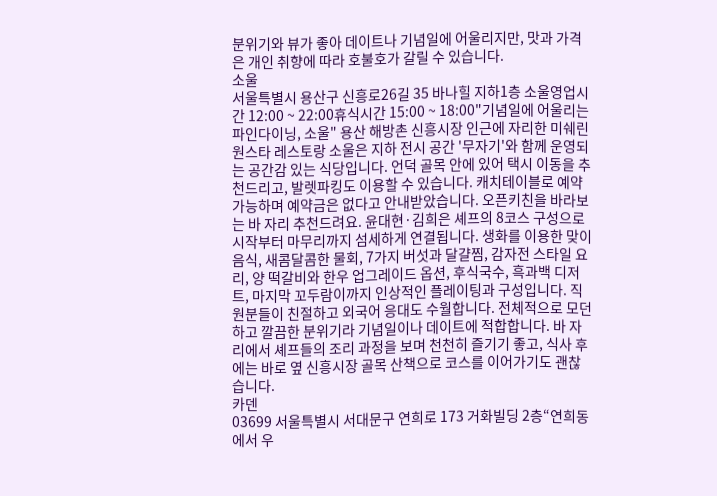분위기와 뷰가 좋아 데이트나 기념일에 어울리지만, 맛과 가격은 개인 취향에 따라 호불호가 갈릴 수 있습니다.
소울
서울특별시 용산구 신흥로26길 35 바나힐 지하1층 소울영업시간 12:00 ~ 22:00휴식시간 15:00 ~ 18:00"기념일에 어울리는 파인다이닝, 소울" 용산 해방촌 신흥시장 인근에 자리한 미쉐린 원스타 레스토랑 소울은 지하 전시 공간 '무자기'와 함께 운영되는 공간감 있는 식당입니다. 언덕 골목 안에 있어 택시 이동을 추천드리고, 발렛파킹도 이용할 수 있습니다. 캐치테이블로 예약 가능하며 예약금은 없다고 안내받았습니다. 오픈키친을 바라보는 바 자리 추천드려요. 윤대현·김희은 셰프의 8코스 구성으로 시작부터 마무리까지 섬세하게 연결됩니다. 생화를 이용한 맞이음식, 새콤달콤한 물회, 7가지 버섯과 달걀찜, 감자전 스타일 요리, 양 떡갈비와 한우 업그레이드 옵션, 후식국수, 흑과백 디저트, 마지막 꼬두람이까지 인상적인 플레이팅과 구성입니다. 직원분들이 친절하고 외국어 응대도 수월합니다. 전체적으로 모던하고 깔끔한 분위기라 기념일이나 데이트에 적합합니다. 바 자리에서 셰프들의 조리 과정을 보며 천천히 즐기기 좋고, 식사 후에는 바로 옆 신흥시장 골목 산책으로 코스를 이어가기도 괜찮습니다.
카덴
03699 서울특별시 서대문구 연희로 173 거화빌딩 2층“연희동에서 우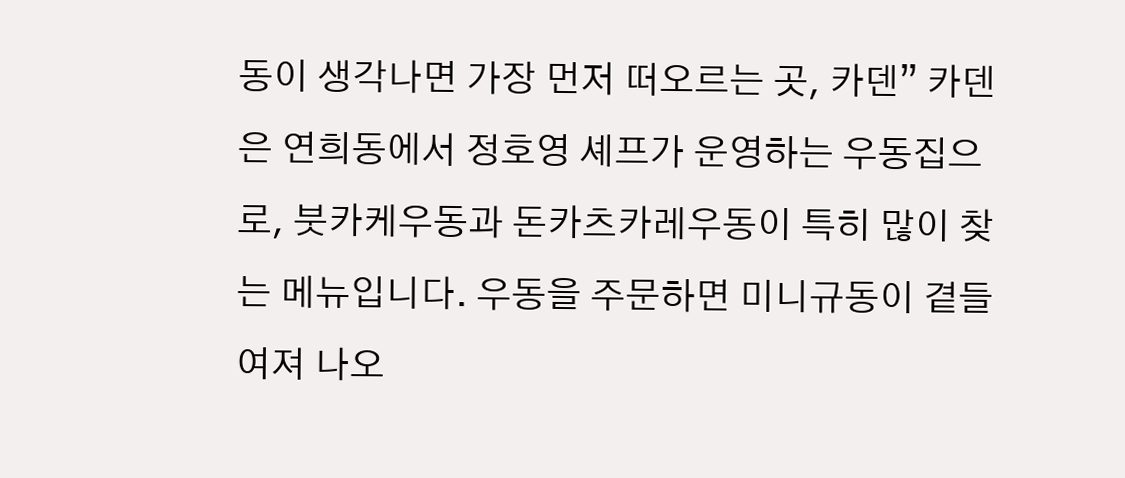동이 생각나면 가장 먼저 떠오르는 곳, 카덴” 카덴은 연희동에서 정호영 셰프가 운영하는 우동집으로, 붓카케우동과 돈카츠카레우동이 특히 많이 찾는 메뉴입니다. 우동을 주문하면 미니규동이 곁들여져 나오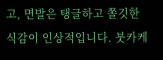고, 면발은 탱글하고 쫄깃한 식감이 인상적입니다. 붓카케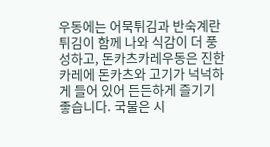우동에는 어묵튀김과 반숙계란튀김이 함께 나와 식감이 더 풍성하고, 돈카츠카레우동은 진한 카레에 돈카츠와 고기가 넉넉하게 들어 있어 든든하게 즐기기 좋습니다. 국물은 시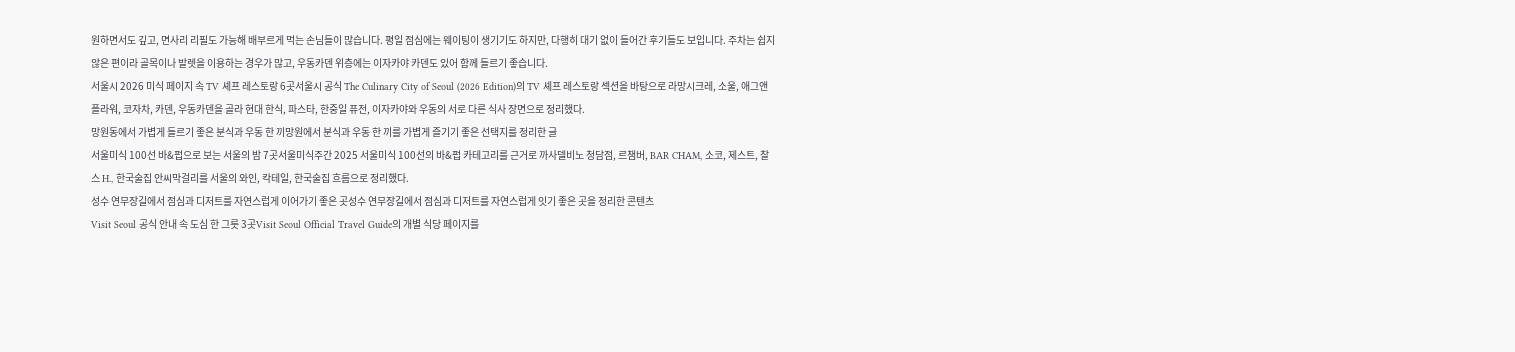원하면서도 깊고, 면사리 리필도 가능해 배부르게 먹는 손님들이 많습니다. 평일 점심에는 웨이팅이 생기기도 하지만, 다행히 대기 없이 들어간 후기들도 보입니다. 주차는 쉽지 않은 편이라 골목이나 발렛을 이용하는 경우가 많고, 우동카덴 위층에는 이자카야 카덴도 있어 함께 들르기 좋습니다.
서울시 2026 미식 페이지 속 TV 셰프 레스토랑 6곳서울시 공식 The Culinary City of Seoul (2026 Edition)의 TV 셰프 레스토랑 섹션을 바탕으로 라망시크레, 소울, 애그앤플라워, 코자차, 카덴, 우동카덴을 골라 현대 한식, 파스타, 한중일 퓨전, 이자카야와 우동의 서로 다른 식사 장면으로 정리했다.
망원동에서 가볍게 들르기 좋은 분식과 우동 한 끼망원에서 분식과 우동 한 끼를 가볍게 즐기기 좋은 선택지를 정리한 글
서울미식 100선 바&펍으로 보는 서울의 밤 7곳서울미식주간 2025 서울미식 100선의 바&펍 카테고리를 근거로 까사델비노 청담점, 르챔버, BAR CHAM, 소코, 제스트, 찰스 H., 한국술집 안씨막걸리를 서울의 와인, 칵테일, 한국술집 흐름으로 정리했다.
성수 연무장길에서 점심과 디저트를 자연스럽게 이어가기 좋은 곳성수 연무장길에서 점심과 디저트를 자연스럽게 잇기 좋은 곳을 정리한 콘텐츠
Visit Seoul 공식 안내 속 도심 한 그릇 3곳Visit Seoul Official Travel Guide의 개별 식당 페이지를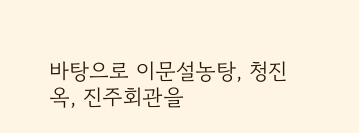바탕으로 이문설농탕, 청진옥, 진주회관을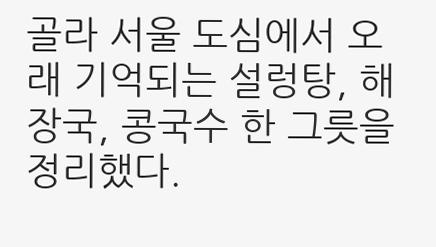골라 서울 도심에서 오래 기억되는 설렁탕, 해장국, 콩국수 한 그릇을 정리했다.